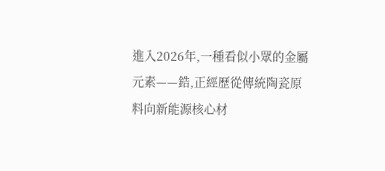進入2026年,一種看似小眾的金屬元素——鋯,正經歷從傳統陶瓷原料向新能源核心材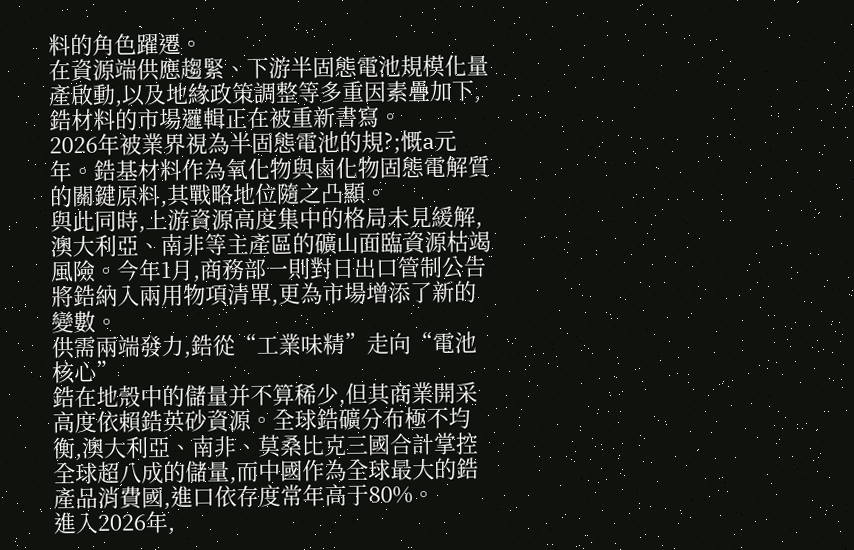料的角色躍遷。
在資源端供應趨緊、下游半固態電池規模化量產啟動,以及地緣政策調整等多重因素疊加下,鋯材料的市場邏輯正在被重新書寫。
2026年被業界視為半固態電池的規?;慨a元年。鋯基材料作為氧化物與鹵化物固態電解質的關鍵原料,其戰略地位隨之凸顯。
與此同時,上游資源高度集中的格局未見緩解,澳大利亞、南非等主產區的礦山面臨資源枯竭風險。今年1月,商務部一則對日出口管制公告將鋯納入兩用物項清單,更為市場增添了新的變數。
供需兩端發力,鋯從“工業味精”走向“電池核心”
鋯在地殼中的儲量并不算稀少,但其商業開采高度依賴鋯英砂資源。全球鋯礦分布極不均衡,澳大利亞、南非、莫桑比克三國合計掌控全球超八成的儲量,而中國作為全球最大的鋯產品消費國,進口依存度常年高于80%。
進入2026年,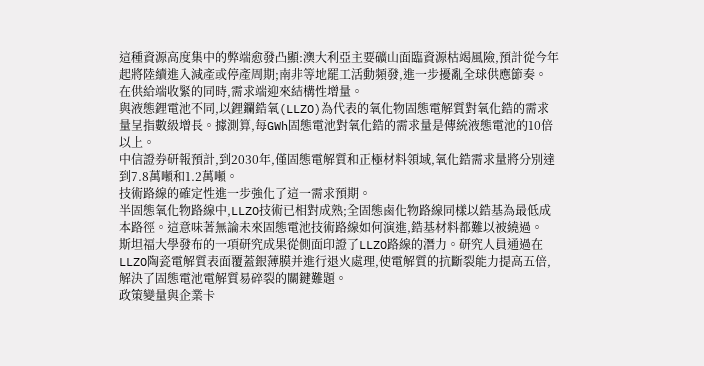這種資源高度集中的弊端愈發凸顯:澳大利亞主要礦山面臨資源枯竭風險,預計從今年起將陸續進入減產或停產周期;南非等地罷工活動頻發,進一步擾亂全球供應節奏。
在供給端收緊的同時,需求端迎來結構性增量。
與液態鋰電池不同,以鋰鑭鋯氧(LLZO)為代表的氧化物固態電解質對氧化鋯的需求量呈指數級增長。據測算,每GWh固態電池對氧化鋯的需求量是傳統液態電池的10倍以上。
中信證券研報預計,到2030年,僅固態電解質和正極材料領域,氧化鋯需求量將分別達到7.8萬噸和1.2萬噸。
技術路線的確定性進一步強化了這一需求預期。
半固態氧化物路線中,LLZO技術已相對成熟;全固態鹵化物路線同樣以鋯基為最低成本路徑。這意味著無論未來固態電池技術路線如何演進,鋯基材料都難以被繞過。
斯坦福大學發布的一項研究成果從側面印證了LLZO路線的潛力。研究人員通過在LLZO陶瓷電解質表面覆蓋銀薄膜并進行退火處理,使電解質的抗斷裂能力提高五倍,解決了固態電池電解質易碎裂的關鍵難題。
政策變量與企業卡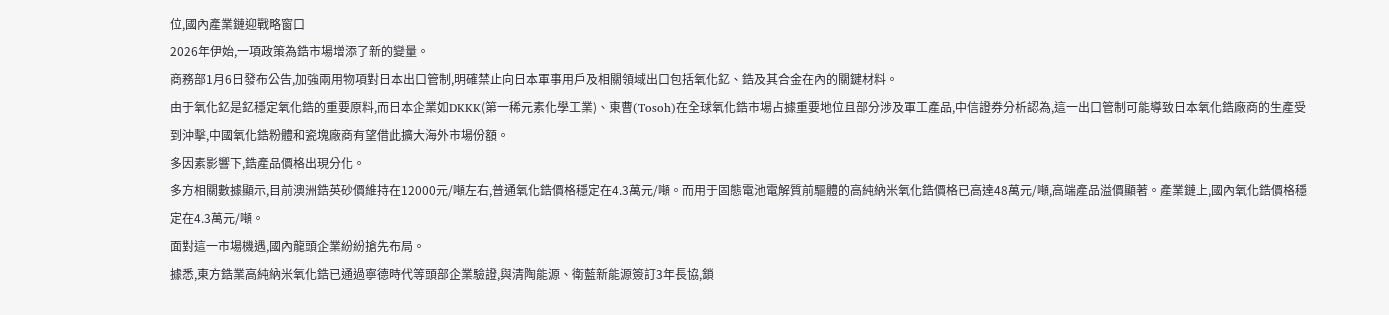位,國內產業鏈迎戰略窗口
2026年伊始,一項政策為鋯市場增添了新的變量。
商務部1月6日發布公告,加強兩用物項對日本出口管制,明確禁止向日本軍事用戶及相關領域出口包括氧化釔、鋯及其合金在內的關鍵材料。
由于氧化釔是釔穩定氧化鋯的重要原料,而日本企業如DKKK(第一稀元素化學工業)、東曹(Tosoh)在全球氧化鋯市場占據重要地位且部分涉及軍工產品,中信證券分析認為,這一出口管制可能導致日本氧化鋯廠商的生產受到沖擊,中國氧化鋯粉體和瓷塊廠商有望借此擴大海外市場份額。
多因素影響下,鋯產品價格出現分化。
多方相關數據顯示,目前澳洲鋯英砂價維持在12000元/噸左右,普通氧化鋯價格穩定在4.3萬元/噸。而用于固態電池電解質前驅體的高純納米氧化鋯價格已高達48萬元/噸,高端產品溢價顯著。產業鏈上,國內氧化鋯價格穩定在4.3萬元/噸。
面對這一市場機遇,國內龍頭企業紛紛搶先布局。
據悉,東方鋯業高純納米氧化鋯已通過寧德時代等頭部企業驗證,與清陶能源、衛藍新能源簽訂3年長協,鎖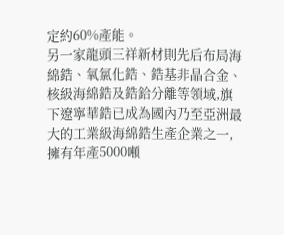定約60%產能。
另一家龍頭三祥新材則先后布局海綿鋯、氧氯化鋯、鋯基非晶合金、核級海綿鋯及鋯鉿分離等領域,旗下遼寧華鋯已成為國內乃至亞洲最大的工業級海綿鋯生產企業之一,擁有年產5000噸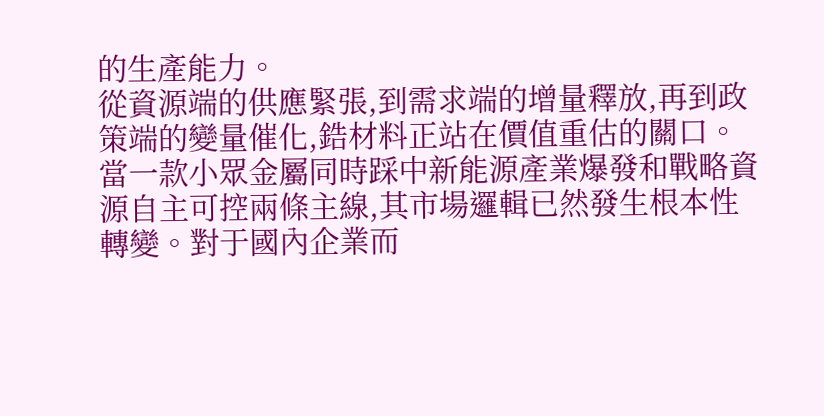的生產能力。
從資源端的供應緊張,到需求端的增量釋放,再到政策端的變量催化,鋯材料正站在價值重估的關口。
當一款小眾金屬同時踩中新能源產業爆發和戰略資源自主可控兩條主線,其市場邏輯已然發生根本性轉變。對于國內企業而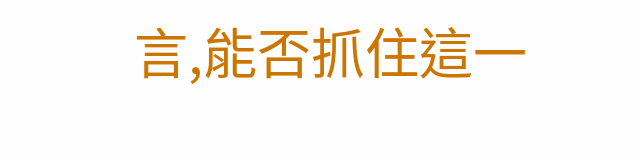言,能否抓住這一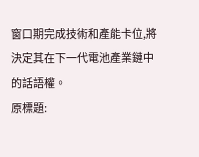窗口期完成技術和產能卡位,將決定其在下一代電池產業鏈中的話語權。
原標題: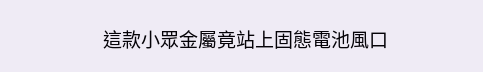這款小眾金屬竟站上固態電池風口